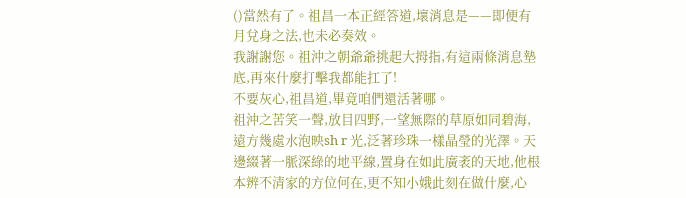()當然有了。祖昌一本正經答道,壞消息是——即便有月兌身之法,也未必奏效。
我謝謝您。祖沖之朝爺爺挑起大拇指,有這兩條消息墊底,再來什麼打擊我都能扛了!
不要灰心,祖昌道,畢竟咱們還活著哪。
祖沖之苦笑一聲,放目四野,一望無際的草原如同碧海,遠方幾處水泡映sh r 光,泛著珍珠一樣晶瑩的光澤。天邊綴著一脈深綠的地平線,置身在如此廣袤的天地,他根本辨不清家的方位何在,更不知小娥此刻在做什麼,心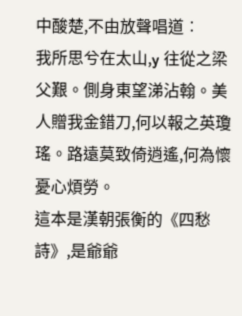中酸楚,不由放聲唱道︰
我所思兮在太山,y 往從之梁父艱。側身東望涕沾翰。美人贈我金錯刀,何以報之英瓊瑤。路遠莫致倚逍遙,何為懷憂心煩勞。
這本是漢朝張衡的《四愁詩》,是爺爺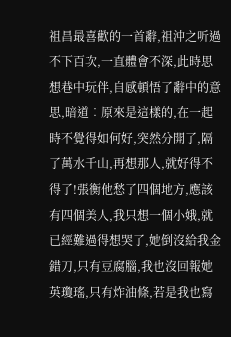祖昌最喜歡的一首辭,祖沖之听過不下百次,一直體會不深,此時思想巷中玩伴,自感頓悟了辭中的意思,暗道︰原來是這樣的,在一起時不覺得如何好,突然分開了,隔了萬水千山,再想那人,就好得不得了!張衡他愁了四個地方,應該有四個美人,我只想一個小娥,就已經難過得想哭了,她倒沒給我金錯刀,只有豆腐腦,我也沒回報她英瓊瑤,只有炸油條,若是我也寫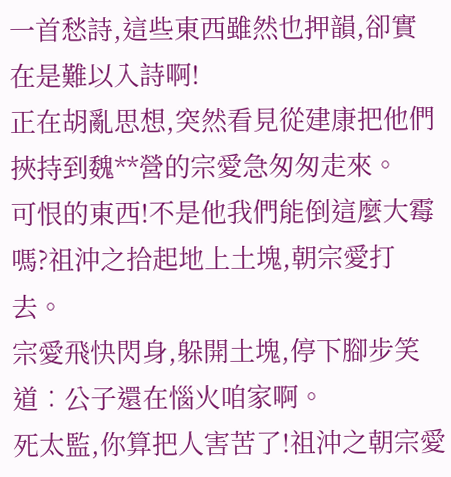一首愁詩,這些東西雖然也押韻,卻實在是難以入詩啊!
正在胡亂思想,突然看見從建康把他們挾持到魏**營的宗愛急匆匆走來。
可恨的東西!不是他我們能倒這麼大霉嗎?祖沖之拾起地上土塊,朝宗愛打去。
宗愛飛快閃身,躲開土塊,停下腳步笑道︰公子還在惱火咱家啊。
死太監,你算把人害苦了!祖沖之朝宗愛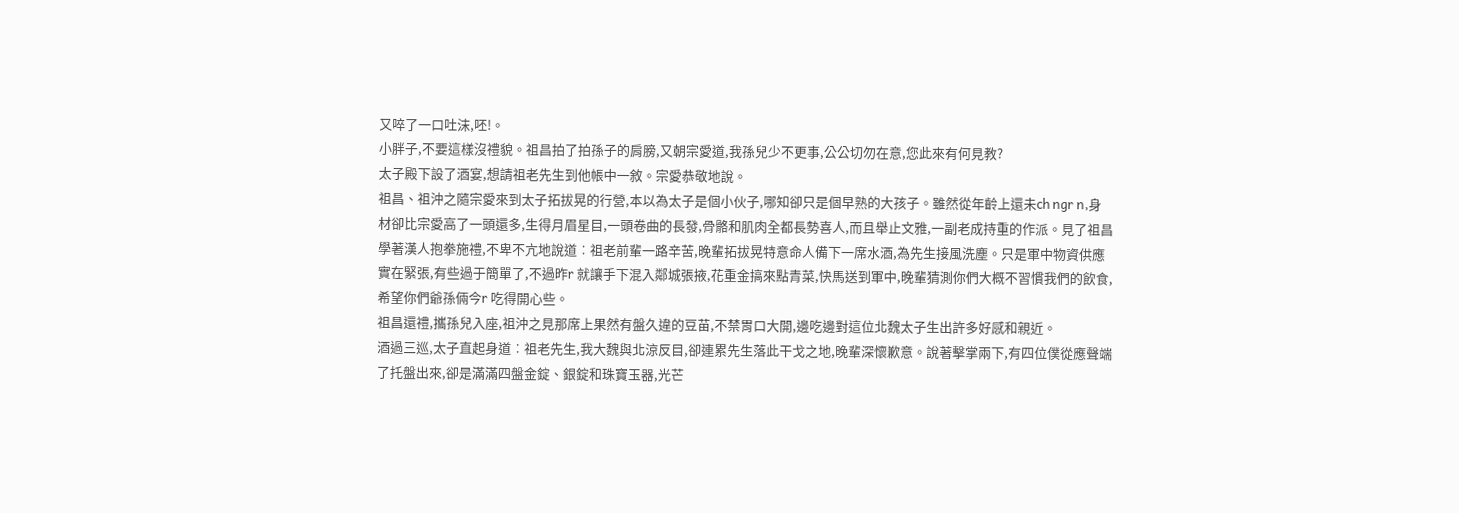又啐了一口吐沫,呸!。
小胖子,不要這樣沒禮貌。祖昌拍了拍孫子的肩膀,又朝宗愛道,我孫兒少不更事,公公切勿在意,您此來有何見教?
太子殿下設了酒宴,想請祖老先生到他帳中一敘。宗愛恭敬地說。
祖昌、祖沖之隨宗愛來到太子拓拔晃的行營,本以為太子是個小伙子,哪知卻只是個早熟的大孩子。雖然從年齡上還未ch ngr n,身材卻比宗愛高了一頭還多,生得月眉星目,一頭卷曲的長發,骨骼和肌肉全都長勢喜人,而且舉止文雅,一副老成持重的作派。見了祖昌學著漢人抱拳施禮,不卑不亢地說道︰祖老前輩一路辛苦,晚輩拓拔晃特意命人備下一席水酒,為先生接風洗塵。只是軍中物資供應實在緊張,有些過于簡單了,不過昨r 就讓手下混入鄰城張掖,花重金搞來點青菜,快馬送到軍中,晚輩猜測你們大概不習慣我們的飲食,希望你們爺孫倆今r 吃得開心些。
祖昌還禮,攜孫兒入座,祖沖之見那席上果然有盤久違的豆苗,不禁胃口大開,邊吃邊對這位北魏太子生出許多好感和親近。
酒過三巡,太子直起身道︰祖老先生,我大魏與北涼反目,卻連累先生落此干戈之地,晚輩深懷歉意。說著擊掌兩下,有四位僕從應聲端了托盤出來,卻是滿滿四盤金錠、銀錠和珠寶玉器,光芒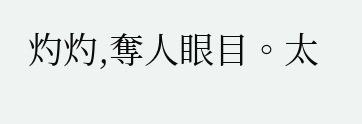灼灼,奪人眼目。太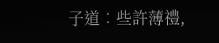子道︰些許薄禮,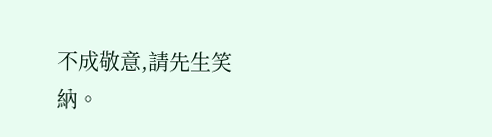不成敬意,請先生笑納。